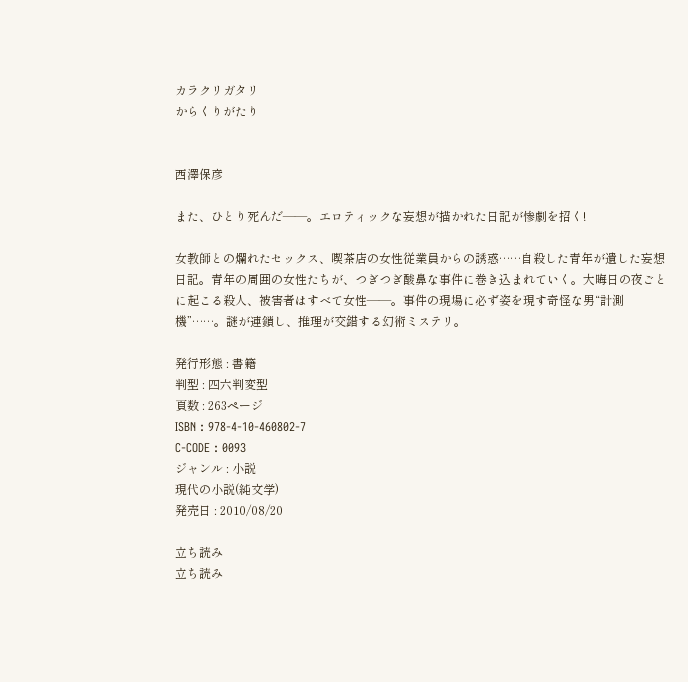カラクリガタリ
からくりがたり


西澤保彦

また、ひとり死んだ――。エロティックな妄想が描かれた日記が惨劇を招く!

女教師との爛れたセックス、喫茶店の女性従業員からの誘惑……自殺した青年が遺した妄想日記。青年の周囲の女性たちが、つぎつぎ酸鼻な事件に巻き込まれていく。大晦日の夜ごとに起こる殺人、被害者はすべて女性――。事件の現場に必ず姿を現す奇怪な男“計測機”……。謎が連鎖し、推理が交錯する幻術ミステリ。

発行形態 : 書籍
判型 : 四六判変型
頁数 : 263ページ
ISBN : 978-4-10-460802-7
C-CODE : 0093
ジャンル : 小説
現代の小説(純文学)
発売日 : 2010/08/20

立ち読み
立ち読み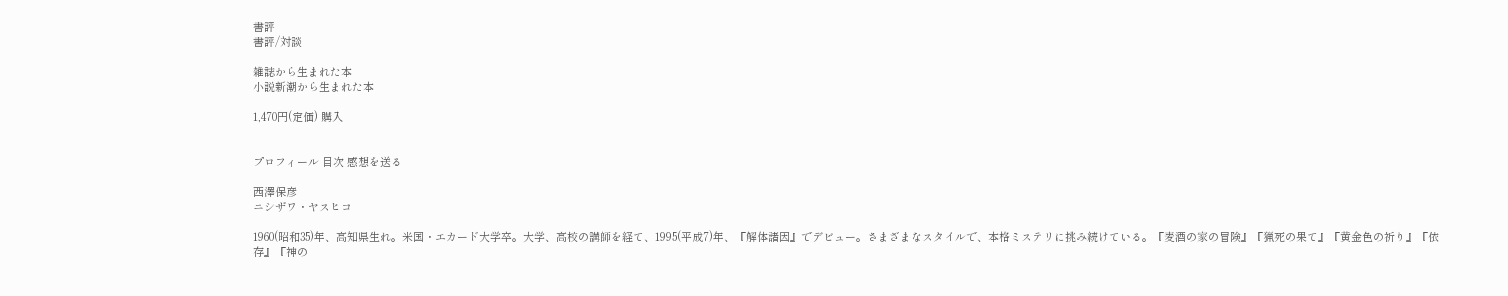書評
書評/対談

雑誌から生まれた本
小説新潮から生まれた本

1,470円(定価) 購入


プロフィール 目次 感想を送る

西澤保彦
ニシザワ・ヤスヒコ

1960(昭和35)年、高知県生れ。米国・エカード大学卒。大学、高校の講師を経て、1995(平成7)年、『解体諸因』でデビュー。さまざまなスタイルで、本格ミステリに挑み続けている。『麦酒の家の冒険』『猟死の果て』『黄金色の祈り』『依存』『神の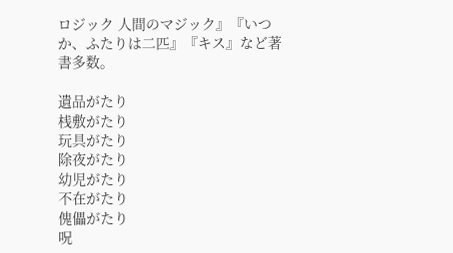ロジック 人間のマジック』『いつか、ふたりは二匹』『キス』など著書多数。

遺品がたり
桟敷がたり
玩具がたり
除夜がたり
幼児がたり
不在がたり
傀儡がたり
呪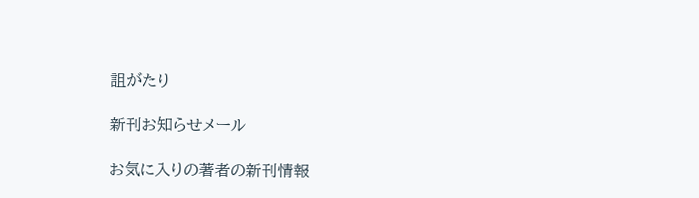詛がたり

新刊お知らせメール

お気に入りの著者の新刊情報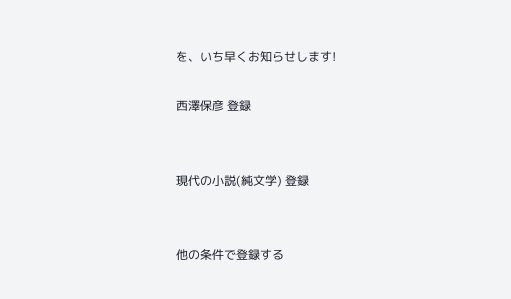を、いち早くお知らせします!

西澤保彦 登録


現代の小説(純文学) 登録


他の条件で登録する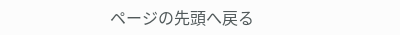ページの先頭へ戻る